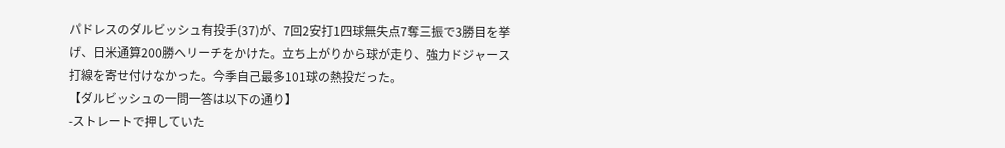パドレスのダルビッシュ有投手(37)が、7回2安打1四球無失点7奪三振で3勝目を挙げ、日米通算200勝へリーチをかけた。立ち上がりから球が走り、強力ドジャース打線を寄せ付けなかった。今季自己最多101球の熱投だった。
【ダルビッシュの一問一答は以下の通り】
-ストレートで押していた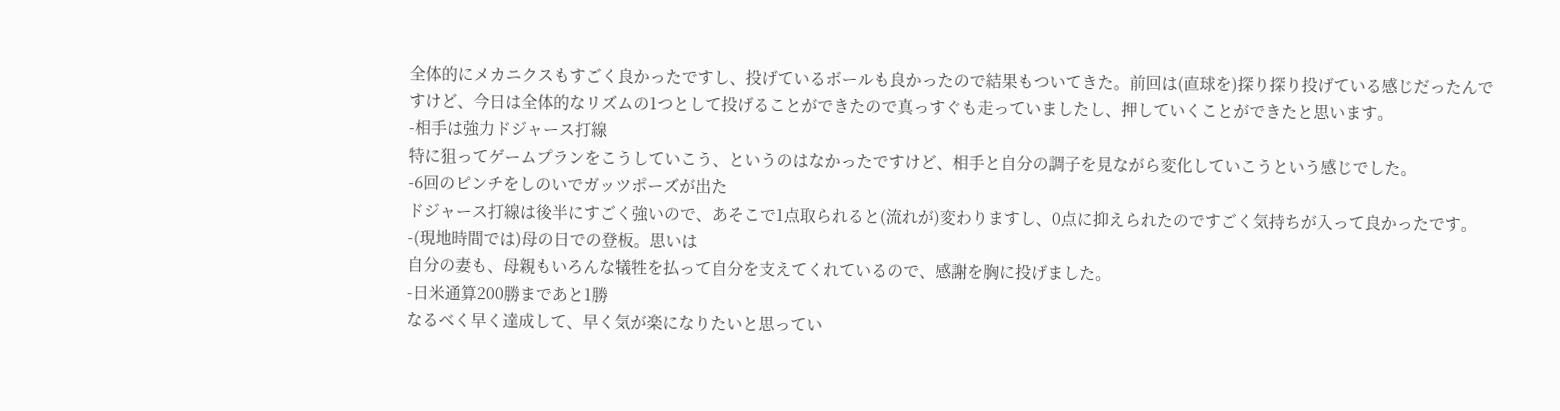全体的にメカニクスもすごく良かったですし、投げているボールも良かったので結果もついてきた。前回は(直球を)探り探り投げている感じだったんですけど、今日は全体的なリズムの1つとして投げることができたので真っすぐも走っていましたし、押していくことができたと思います。
-相手は強力ドジャース打線
特に狙ってゲームプランをこうしていこう、というのはなかったですけど、相手と自分の調子を見ながら変化していこうという感じでした。
-6回のピンチをしのいでガッツポーズが出た
ドジャース打線は後半にすごく強いので、あそこで1点取られると(流れが)変わりますし、0点に抑えられたのですごく気持ちが入って良かったです。
-(現地時間では)母の日での登板。思いは
自分の妻も、母親もいろんな犠牲を払って自分を支えてくれているので、感謝を胸に投げました。
-日米通算200勝まであと1勝
なるべく早く達成して、早く気が楽になりたいと思ってい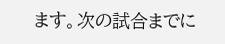ます。次の試合までに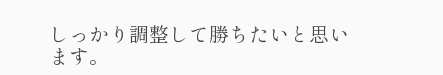しっかり調整して勝ちたいと思います。